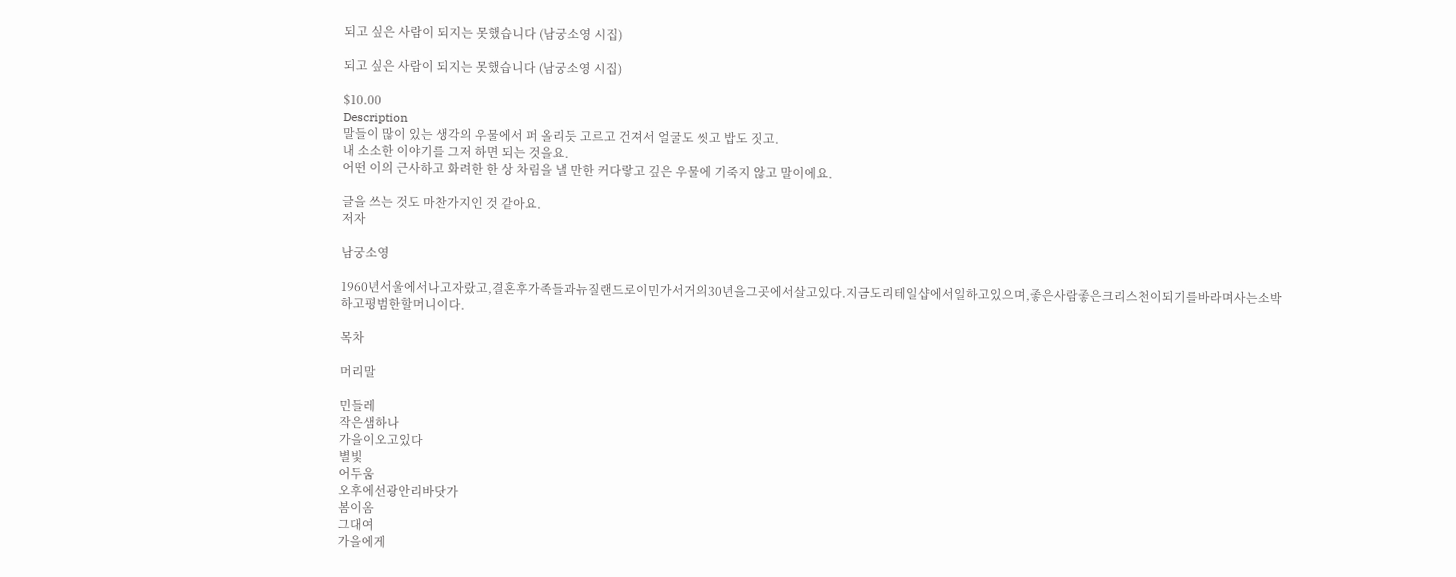되고 싶은 사람이 되지는 못했습니다 (남궁소영 시집)

되고 싶은 사람이 되지는 못했습니다 (남궁소영 시집)

$10.00
Description
말들이 많이 있는 생각의 우물에서 퍼 올리듯 고르고 건져서 얼굴도 씻고 밥도 짓고.
내 소소한 이야기를 그저 하면 되는 것을요.
어떤 이의 근사하고 화려한 한 상 차림을 낼 만한 커다랗고 깊은 우물에 기죽지 않고 말이에요.

글을 쓰는 것도 마찬가지인 것 같아요.
저자

남궁소영

1960년서울에서나고자랐고,결혼후가족들과뉴질랜드로이민가서거의30년을그곳에서살고있다.지금도리테일샵에서일하고있으며,좋은사람좋은크리스천이되기를바라며사는소박하고평범한할머니이다.

목차

머리말

민들레
작은샘하나
가을이오고있다
별빛
어두움
오후에선광안리바닷가
봄이옴
그대여
가을에게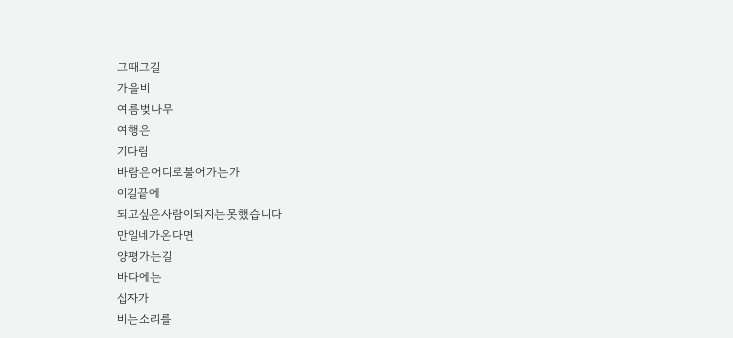그때그길
가을비
여름벚나무
여행은
기다림
바람은어디로불어가는가
이길끝에
되고싶은사람이되지는못했습니다
만일네가온다면
양평가는길
바다에는
십자가
비는소리를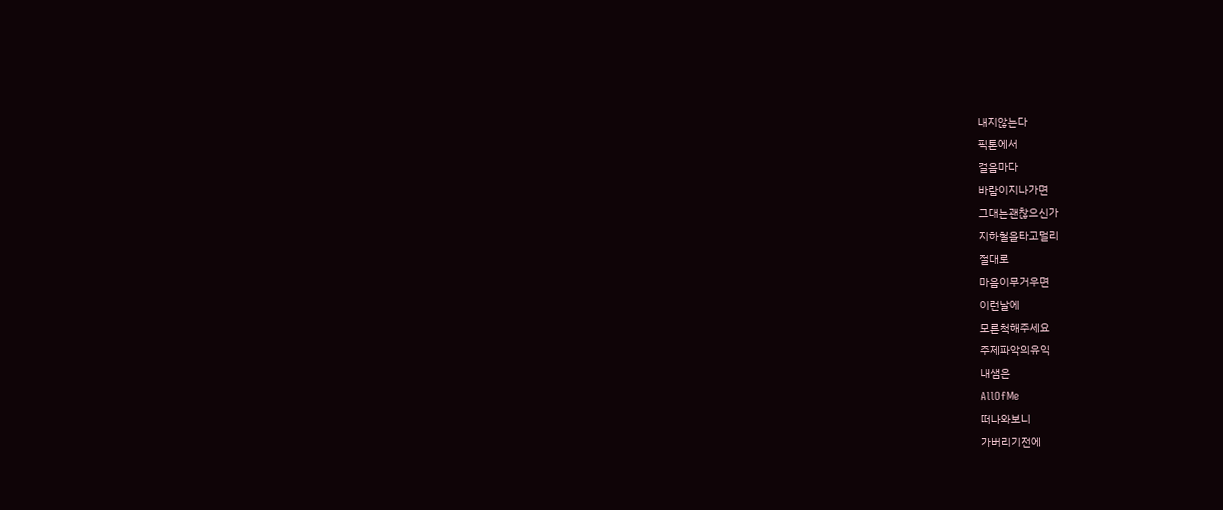내지않는다
픽톤에서
걸음마다
바람이지나가면
그대는괜찮으신가
지하철을타고멀리
절대로
마음이무거우면
이런날에
모른척해주세요
주제파악의유익
내샘은
AllOfMe
떠나와보니
가버리기전에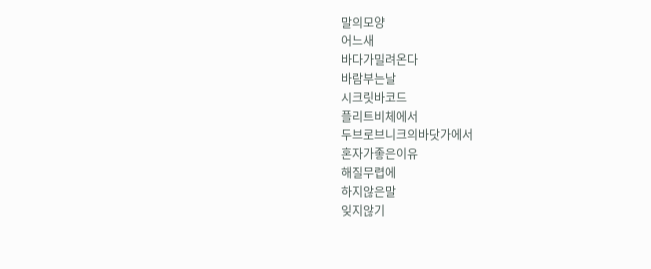말의모양
어느새
바다가밀려온다
바람부는날
시크릿바코드
플리트비체에서
두브로브니크의바닷가에서
혼자가좋은이유
해질무렵에
하지않은말
잊지않기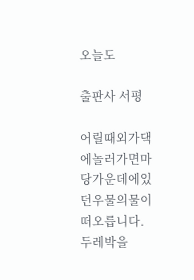오늘도

출판사 서평

어릴때외가댁에놀러가면마당가운데에있던우물의물이떠오릅니다.
두레박을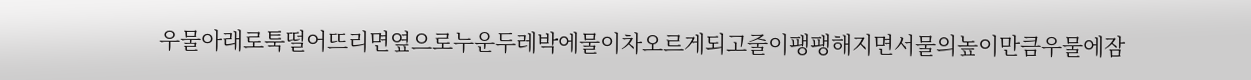우물아래로툭떨어뜨리면옆으로누운두레박에물이차오르게되고줄이팽팽해지면서물의높이만큼우물에잠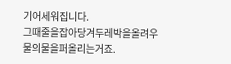기어세워집니다.
그때줄을잡아당겨두레박을올려우물의물을퍼올리는거죠.